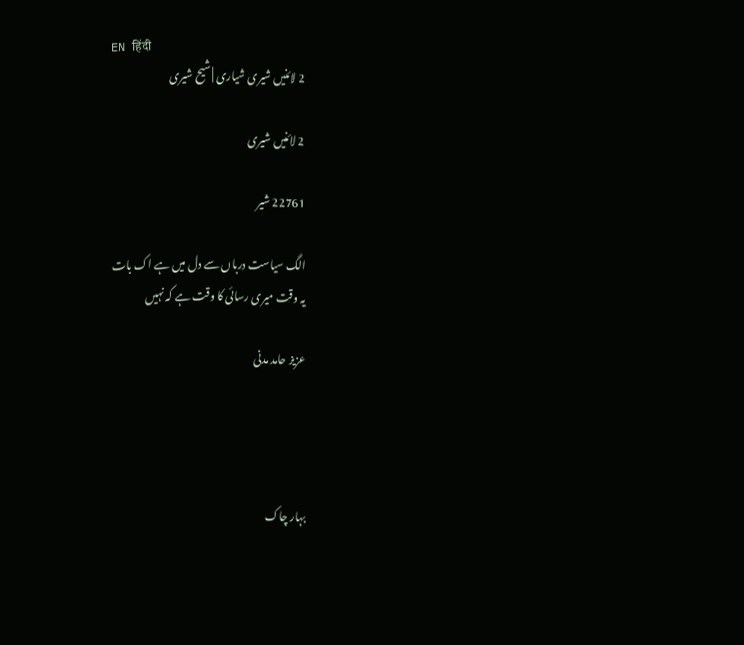EN हिंदी
2 لائنیں شیری شیاری | شیح شیری

2 لائنیں شیری

22761 شیر

الگ سیاست درباں سے دل میں ہے اک بات
یہ وقت میری رسائی کا وقت ہے کہ نہیں

عزیز حامد مدنی




بہار چاک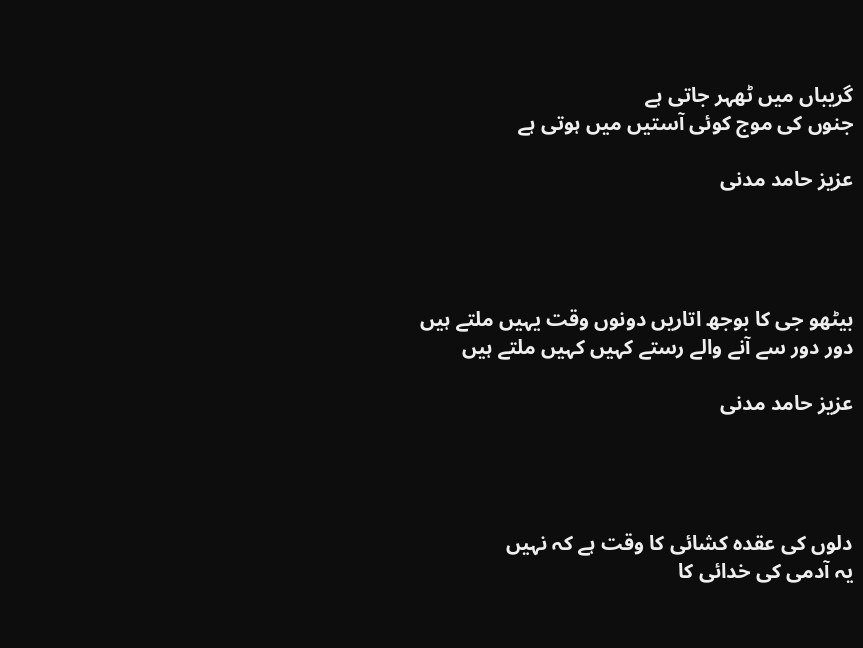گریباں میں ٹھہر جاتی ہے
جنوں کی موج کوئی آستیں میں ہوتی ہے

عزیز حامد مدنی




بیٹھو جی کا بوجھ اتاریں دونوں وقت یہیں ملتے ہیں
دور دور سے آنے والے رستے کہیں کہیں ملتے ہیں

عزیز حامد مدنی




دلوں کی عقدہ کشائی کا وقت ہے کہ نہیں
یہ آدمی کی خدائی کا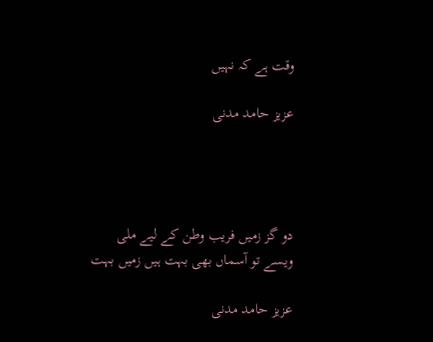وقت ہے کہ نہیں

عزیز حامد مدنی




دو گز زمیں فریب وطن کے لیے ملی
ویسے تو آسماں بھی بہت ہیں زمیں بہت

عزیز حامد مدنی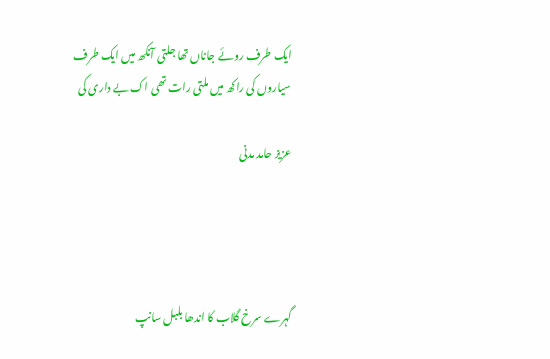ایک طرف روئے جاناں تھا جلتی آنکھ میں ایک طرف
سیاروں کی راکھ میں ملتی رات تھی اک بے داری کی

عزیز حامد مدنی




گہرے سرخ گلاب کا اندھا بلبل سانپ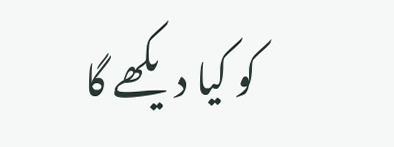کو کیا دیکھے گا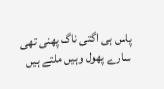پاس ہی اگتی ناگ پھنی تھی سارے پھول وہیں ملتے ہیں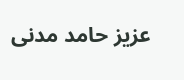عزیز حامد مدنی